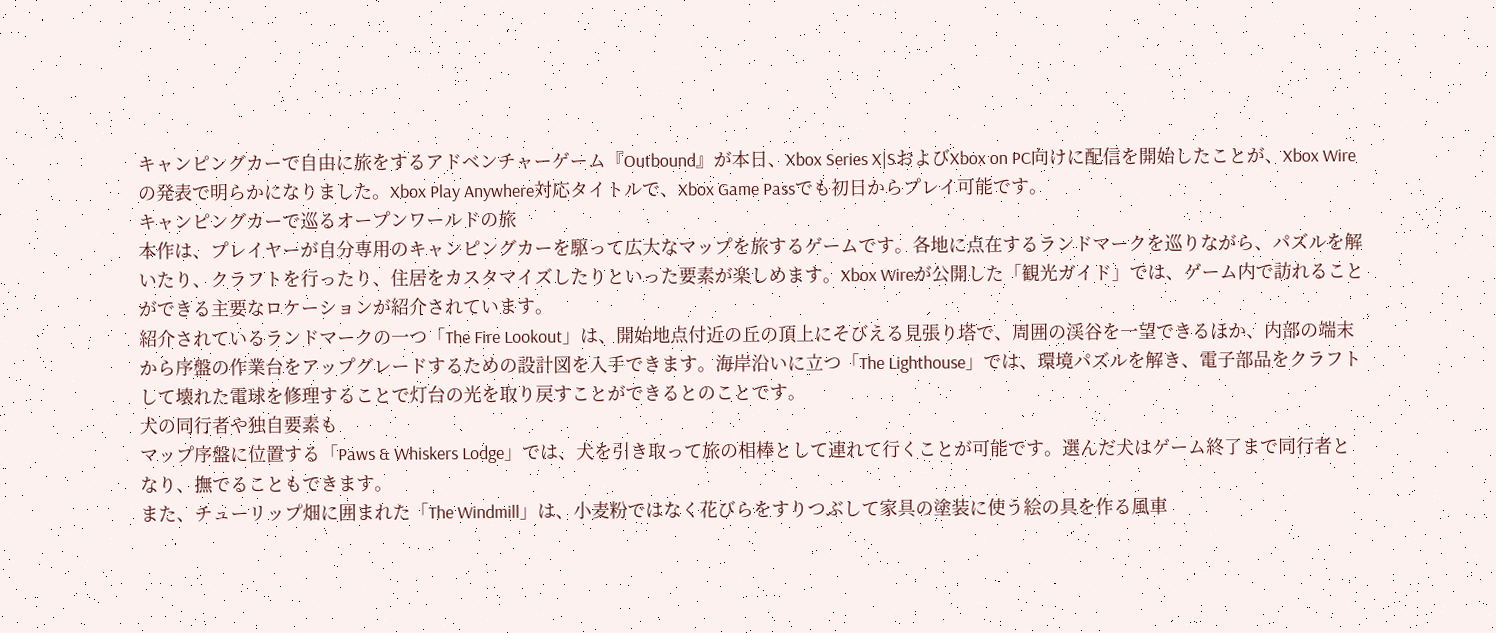キャンピングカーで自由に旅をするアドベンチャーゲーム『Outbound』が本日、Xbox Series X|SおよびXbox on PC向けに配信を開始したことが、Xbox Wireの発表で明らかになりました。Xbox Play Anywhere対応タイトルで、Xbox Game Passでも初日からプレイ可能です。
キャンピングカーで巡るオープンワールドの旅
本作は、プレイヤーが自分専用のキャンピングカーを駆って広大なマップを旅するゲームです。各地に点在するランドマークを巡りながら、パズルを解いたり、クラフトを行ったり、住居をカスタマイズしたりといった要素が楽しめます。Xbox Wireが公開した「観光ガイド」では、ゲーム内で訪れることができる主要なロケーションが紹介されています。
紹介されているランドマークの一つ「The Fire Lookout」は、開始地点付近の丘の頂上にそびえる見張り塔で、周囲の渓谷を一望できるほか、内部の端末から序盤の作業台をアップグレードするための設計図を入手できます。海岸沿いに立つ「The Lighthouse」では、環境パズルを解き、電子部品をクラフトして壊れた電球を修理することで灯台の光を取り戻すことができるとのことです。
犬の同行者や独自要素も
マップ序盤に位置する「Paws & Whiskers Lodge」では、犬を引き取って旅の相棒として連れて行くことが可能です。選んだ犬はゲーム終了まで同行者となり、撫でることもできます。
また、チューリップ畑に囲まれた「The Windmill」は、小麦粉ではなく花びらをすりつぶして家具の塗装に使う絵の具を作る風車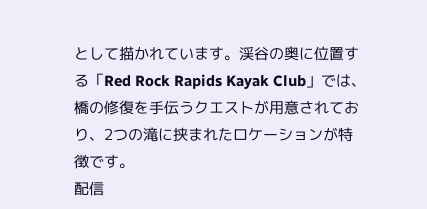として描かれています。渓谷の奥に位置する「Red Rock Rapids Kayak Club」では、橋の修復を手伝うクエストが用意されており、2つの滝に挟まれたロケーションが特徴です。
配信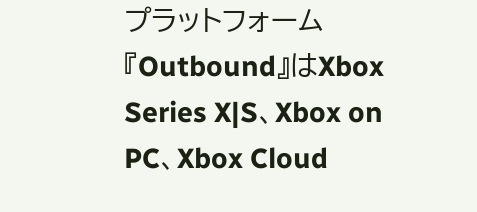プラットフォーム
『Outbound』はXbox Series X|S、Xbox on PC、Xbox Cloud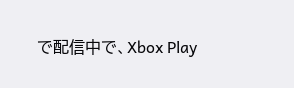で配信中で、Xbox Play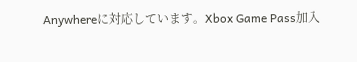Anywhereに対応しています。Xbox Game Pass加入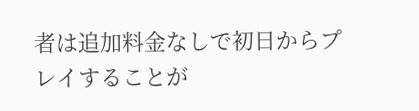者は追加料金なしで初日からプレイすることが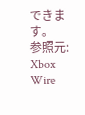できます。
参照元: Xbox Wire